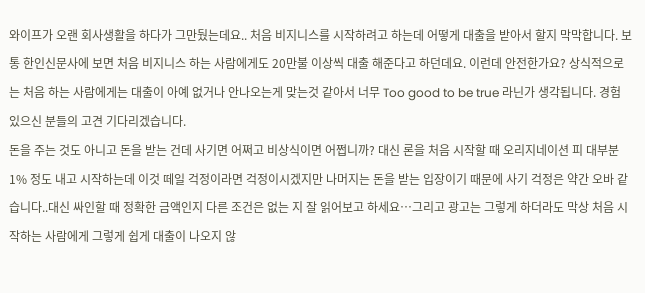와이프가 오랜 회사생활을 하다가 그만뒀는데요.. 처음 비지니스를 시작하려고 하는데 어떻게 대출을 받아서 할지 막막합니다. 보통 한인신문사에 보면 처음 비지니스 하는 사람에게도 20만불 이상씩 대출 해준다고 하던데요. 이런데 안전한가요? 상식적으로는 처음 하는 사람에게는 대출이 아예 없거나 안나오는게 맞는것 같아서 너무 Too good to be true 라닌가 생각됩니다. 경험 있으신 분들의 고견 기다리겠습니다.
돈을 주는 것도 아니고 돈을 받는 건데 사기면 어쩌고 비상식이면 어쩝니까? 대신 론을 처음 시작할 때 오리지네이션 피 대부분 1% 정도 내고 시작하는데 이것 떼일 걱정이라면 걱정이시겠지만 나머지는 돈을 받는 입장이기 때문에 사기 걱정은 약간 오바 같습니다..대신 싸인할 때 정확한 금액인지 다른 조건은 없는 지 잘 읽어보고 하세요…그리고 광고는 그렇게 하더라도 막상 처음 시작하는 사람에게 그렇게 쉽게 대출이 나오지 않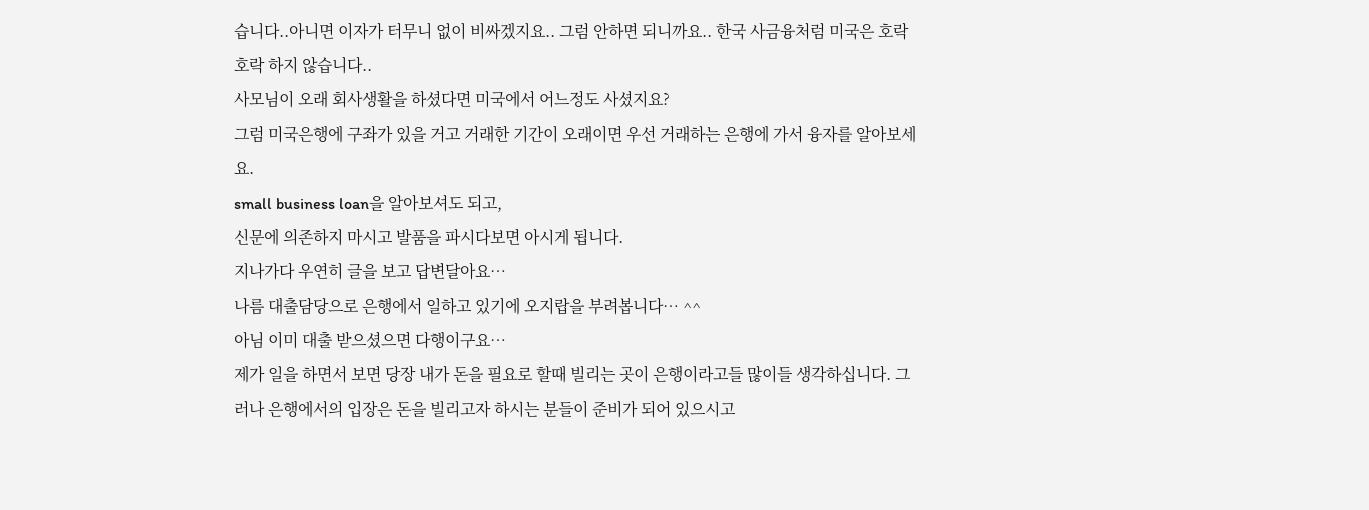습니다..아니면 이자가 터무니 없이 비싸겠지요.. 그럼 안하면 되니까요.. 한국 사금융처럼 미국은 호락호락 하지 않습니다..
사모님이 오래 회사생활을 하셨다면 미국에서 어느정도 사셨지요?
그럼 미국은행에 구좌가 있을 거고 거래한 기간이 오래이면 우선 거래하는 은행에 가서 융자를 알아보세요.
small business loan을 알아보셔도 되고,
신문에 의존하지 마시고 발품을 파시다보면 아시게 됩니다.
지나가다 우연히 글을 보고 답변달아요…
나름 대출담당으로 은행에서 일하고 있기에 오지랍을 부려봅니다… ^^
아님 이미 대출 받으셨으면 다행이구요…
제가 일을 하면서 보면 당장 내가 돈을 필요로 할때 빌리는 곳이 은행이라고들 많이들 생각하십니다. 그러나 은행에서의 입장은 돈을 빌리고자 하시는 분들이 준비가 되어 있으시고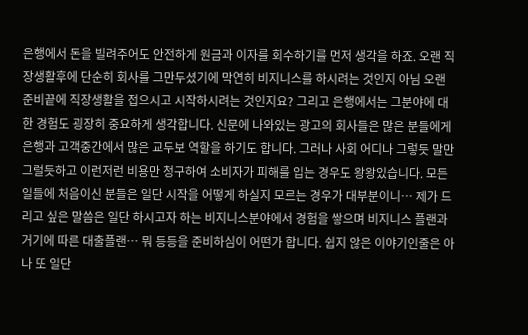은행에서 돈을 빌려주어도 안전하게 원금과 이자를 회수하기를 먼저 생각을 하죠. 오랜 직장생활후에 단순히 회사를 그만두셨기에 막연히 비지니스를 하시려는 것인지 아님 오랜 준비끝에 직장생활을 접으시고 시작하시려는 것인지요? 그리고 은행에서는 그분야에 대한 경험도 굉장히 중요하게 생각합니다. 신문에 나와있는 광고의 회사들은 많은 분들에게 은행과 고객중간에서 많은 교두보 역할을 하기도 합니다. 그러나 사회 어디나 그렇듯 말만 그럴듯하고 이런저런 비용만 청구하여 소비자가 피해를 입는 경우도 왕왕있습니다. 모든 일들에 처음이신 분들은 일단 시작을 어떻게 하실지 모르는 경우가 대부분이니… 제가 드리고 싶은 말씀은 일단 하시고자 하는 비지니스분야에서 경험을 쌓으며 비지니스 플랜과 거기에 따른 대출플랜… 뭐 등등을 준비하심이 어떤가 합니다. 쉽지 않은 이야기인줄은 아나 또 일단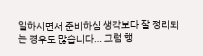일하시면서 준비하심 생각보다 잘 정리되는 경우도 많습니다… 그럼 행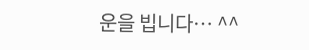운을 빕니다… ^^